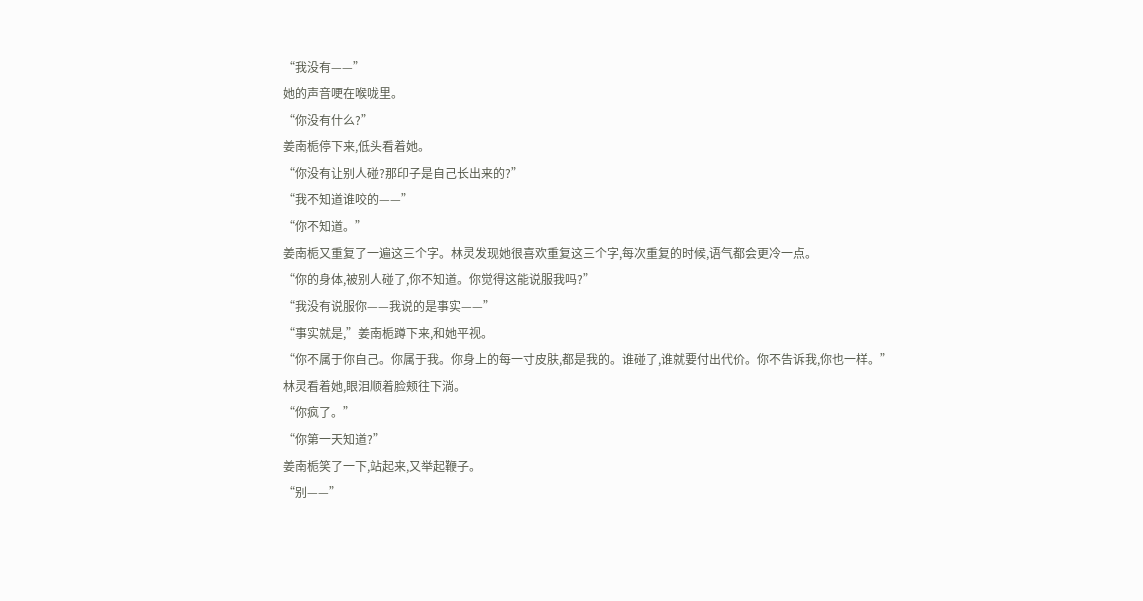“我没有——”
她的声音哽在喉咙里。
“你没有什么?”
姜南栀停下来,低头看着她。
“你没有让别人碰?那印子是自己长出来的?”
“我不知道谁咬的——”
“你不知道。”
姜南栀又重复了一遍这三个字。林灵发现她很喜欢重复这三个字,每次重复的时候,语气都会更冷一点。
“你的身体,被别人碰了,你不知道。你觉得这能说服我吗?”
“我没有说服你——我说的是事实——”
“事实就是,”姜南栀蹲下来,和她平视。
“你不属于你自己。你属于我。你身上的每一寸皮肤,都是我的。谁碰了,谁就要付出代价。你不告诉我,你也一样。”
林灵看着她,眼泪顺着脸颊往下淌。
“你疯了。”
“你第一天知道?”
姜南栀笑了一下,站起来,又举起鞭子。
“别——”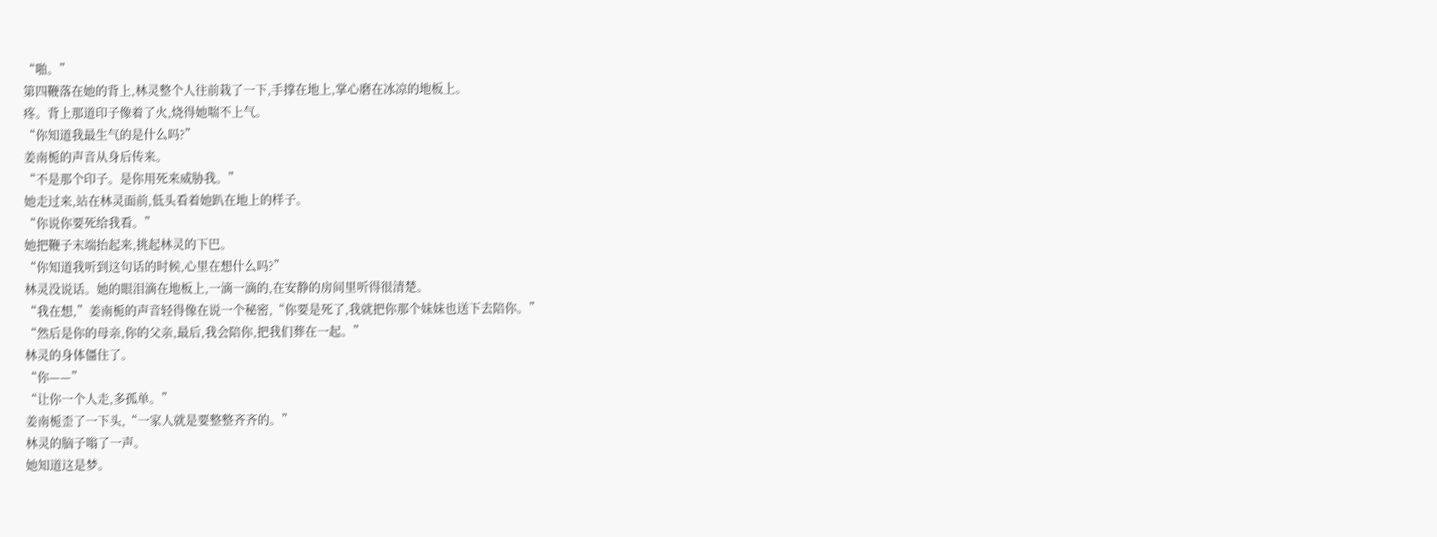“啪。”
第四鞭落在她的背上,林灵整个人往前栽了一下,手撑在地上,掌心磨在冰凉的地板上。
疼。背上那道印子像着了火,烧得她喘不上气。
“你知道我最生气的是什么吗?”
姜南栀的声音从身后传来。
“不是那个印子。是你用死来威胁我。”
她走过来,站在林灵面前,低头看着她趴在地上的样子。
“你说你要死给我看。”
她把鞭子末端抬起来,挑起林灵的下巴。
“你知道我听到这句话的时候,心里在想什么吗?”
林灵没说话。她的眼泪滴在地板上,一滴一滴的,在安静的房间里听得很清楚。
“我在想,”姜南栀的声音轻得像在说一个秘密,“你要是死了,我就把你那个妹妹也送下去陪你。”
“然后是你的母亲,你的父亲,最后,我会陪你,把我们葬在一起。”
林灵的身体僵住了。
“你——”
“让你一个人走,多孤单。”
姜南栀歪了一下头,“一家人就是要整整齐齐的。”
林灵的脑子嗡了一声。
她知道这是梦。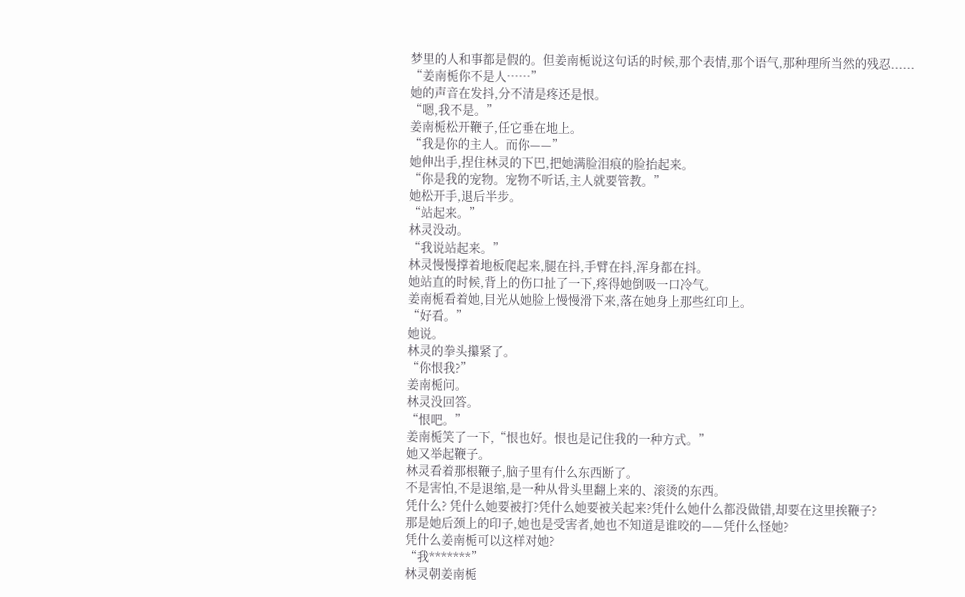梦里的人和事都是假的。但姜南栀说这句话的时候,那个表情,那个语气,那种理所当然的残忍......
“姜南栀你不是人……”
她的声音在发抖,分不清是疼还是恨。
“嗯,我不是。”
姜南栀松开鞭子,任它垂在地上。
“我是你的主人。而你——”
她伸出手,捏住林灵的下巴,把她满脸泪痕的脸抬起来。
“你是我的宠物。宠物不听话,主人就要管教。”
她松开手,退后半步。
“站起来。”
林灵没动。
“我说站起来。”
林灵慢慢撑着地板爬起来,腿在抖,手臂在抖,浑身都在抖。
她站直的时候,背上的伤口扯了一下,疼得她倒吸一口冷气。
姜南栀看着她,目光从她脸上慢慢滑下来,落在她身上那些红印上。
“好看。”
她说。
林灵的拳头攥紧了。
“你恨我?”
姜南栀问。
林灵没回答。
“恨吧。”
姜南栀笑了一下,“恨也好。恨也是记住我的一种方式。”
她又举起鞭子。
林灵看着那根鞭子,脑子里有什么东西断了。
不是害怕,不是退缩,是一种从骨头里翻上来的、滚烫的东西。
凭什么? 凭什么她要被打?凭什么她要被关起来?凭什么她什么都没做错,却要在这里挨鞭子?
那是她后颈上的印子,她也是受害者,她也不知道是谁咬的——凭什么怪她?
凭什么姜南栀可以这样对她?
“我*******”
林灵朝姜南栀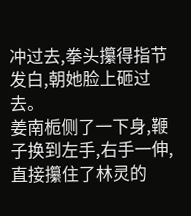冲过去,拳头攥得指节发白,朝她脸上砸过去。
姜南栀侧了一下身,鞭子换到左手,右手一伸,直接攥住了林灵的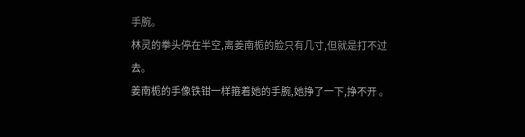手腕。
林灵的拳头停在半空,离姜南栀的脸只有几寸,但就是打不过去。
姜南栀的手像铁钳一样箍着她的手腕,她挣了一下,挣不开 。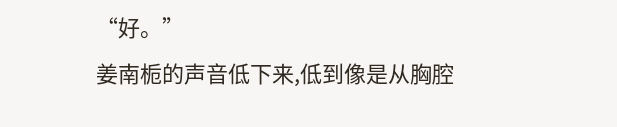“好。”
姜南栀的声音低下来,低到像是从胸腔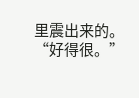里震出来的。
“好得很。”